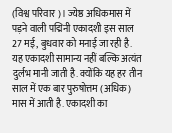(विश्व परिवार)। ज्येष्ठ अधिकमास में पड़ने वाली पद्मिनी एकादशी इस साल 27 मई, बुधवार को मनाई जा रही है. यह एकादशी सामान्य नहीं बल्कि अत्यंत दुर्लभ मानी जाती है. क्योंकि यह हर तीन साल में एक बार पुरुषोत्तम (अधिक) मास में आती है. एकादशी का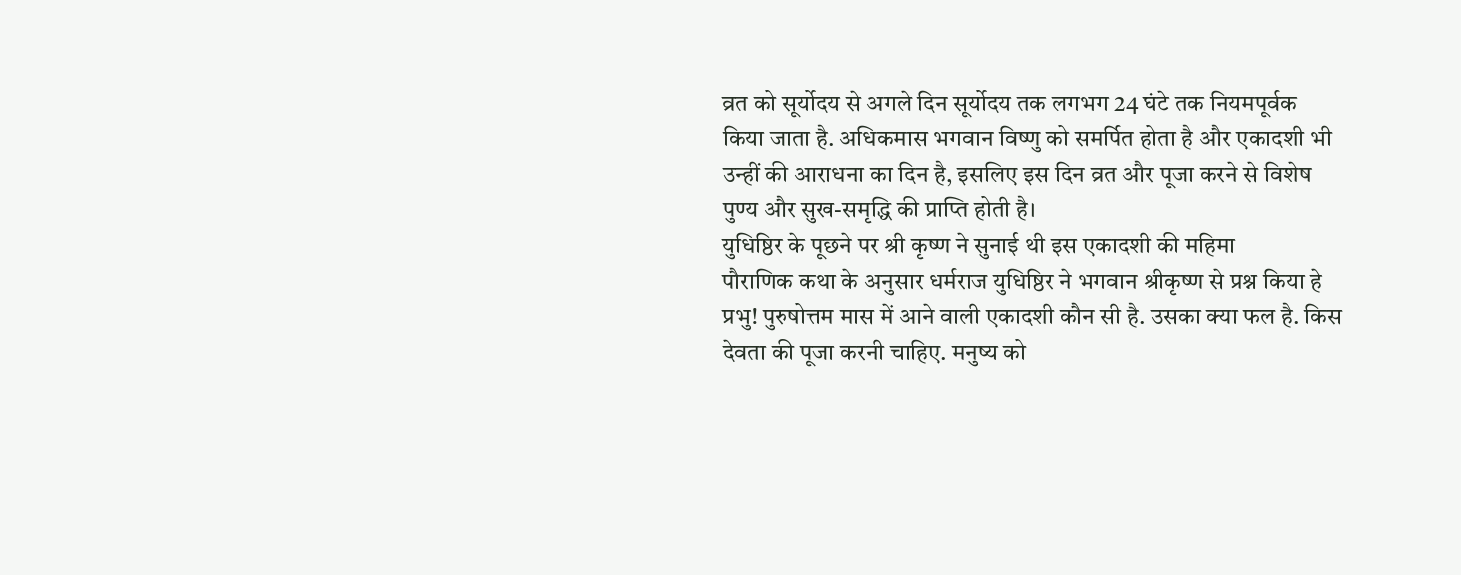व्रत को सूर्योदय से अगले दिन सूर्योदय तक लगभग 24 घंटे तक नियमपूर्वक किया जाता है. अधिकमास भगवान विष्णु को समर्पित होता है और एकादशी भी उन्हीं की आराधना का दिन है, इसलिए इस दिन व्रत और पूजा करने से विशेष पुण्य और सुख-समृद्धि की प्राप्ति होती है।
युधिष्ठिर के पूछने पर श्री कृष्ण ने सुनाई थी इस एकादशी की महिमा
पौराणिक कथा के अनुसार धर्मराज युधिष्ठिर ने भगवान श्रीकृष्ण से प्रश्न किया हे प्रभु! पुरुषोत्तम मास में आने वाली एकादशी कौन सी है. उसका क्या फल है. किस देवता की पूजा करनी चाहिए. मनुष्य को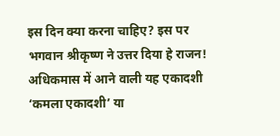इस दिन क्या करना चाहिए? इस पर भगवान श्रीकृष्ण ने उत्तर दिया हे राजन! अधिकमास में आने वाली यह एकादशी ‘कमला एकादशी’ या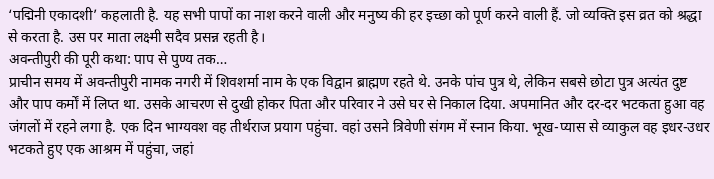‘पद्मिनी एकादशी’ कहलाती है. यह सभी पापों का नाश करने वाली और मनुष्य की हर इच्छा को पूर्ण करने वाली हैं. जो व्यक्ति इस व्रत को श्रद्धा से करता है. उस पर माता लक्ष्मी सदैव प्रसन्न रहती है।
अवन्तीपुरी की पूरी कथा: पाप से पुण्य तक…
प्राचीन समय में अवन्तीपुरी नामक नगरी में शिवशर्मा नाम के एक विद्वान ब्राह्मण रहते थे. उनके पांच पुत्र थे, लेकिन सबसे छोटा पुत्र अत्यंत दुष्ट और पाप कर्मों में लिप्त था. उसके आचरण से दुखी होकर पिता और परिवार ने उसे घर से निकाल दिया. अपमानित और दर-दर भटकता हुआ वह जंगलों में रहने लगा है. एक दिन भाग्यवश वह तीर्थराज प्रयाग पहुंचा. वहां उसने त्रिवेणी संगम में स्नान किया. भूख-प्यास से व्याकुल वह इधर-उधर भटकते हुए एक आश्रम में पहुंचा, जहां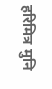हरिमित्र मुनि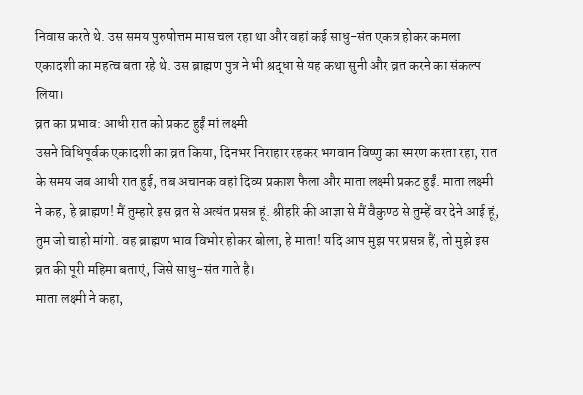निवास करते थे. उस समय पुरुषोत्तम मास चल रहा था और वहां कई साधु-संत एकत्र होकर कमला एकादशी का महत्व बता रहे थे. उस ब्राह्मण पुत्र ने भी श्रद्धा से यह कथा सुनी और व्रत करने का संकल्प लिया।
व्रत का प्रभाव: आधी रात को प्रकट हुईं मां लक्ष्मी
उसने विधिपूर्वक एकादशी का व्रत किया, दिनभर निराहार रहकर भगवान विष्णु का स्मरण करता रहा, रात के समय जब आधी रात हुई, तब अचानक वहां दिव्य प्रकाश फैला और माता लक्ष्मी प्रकट हुईं. माता लक्ष्मी ने कह, हे ब्राह्मण! मैं तुम्हारे इस व्रत से अत्यंत प्रसन्न हूं. श्रीहरि की आज्ञा से मैं वैकुण्ठ से तुम्हें वर देने आई हूं, तुम जो चाहो मांगो. वह ब्राह्मण भाव विभोर होकर बोला, हे माता! यदि आप मुझ पर प्रसन्न हैं, तो मुझे इस व्रत की पूरी महिमा बताएं, जिसे साधु-संत गाते है।
माता लक्ष्मी ने कहा,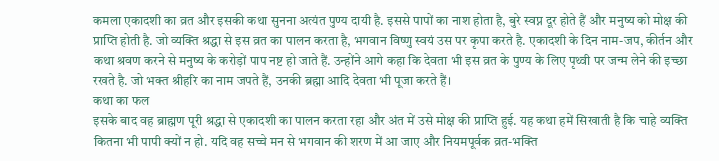कमला एकादशी का व्रत और इसकी कथा सुनना अत्यंत पुण्य दायी है. इससे पापों का नाश होता है, बुरे स्वप्न दूर होते हैं और मनुष्य को मोक्ष की प्राप्ति होती है. जो व्यक्ति श्रद्धा से इस व्रत का पालन करता है, भगवान विष्णु स्वयं उस पर कृपा करते है. एकादशी के दिन नाम-जप, कीर्तन और कथा श्रवण करने से मनुष्य के करोड़ों पाप नष्ट हो जाते हैं. उन्होंने आगे कहा कि देवता भी इस व्रत के पुण्य के लिए पृथ्वी पर जन्म लेने की इच्छा रखते है. जो भक्त श्रीहरि का नाम जपते हैं, उनकी ब्रह्मा आदि देवता भी पूजा करते हैं।
कथा का फल
इसके बाद वह ब्राह्मण पूरी श्रद्धा से एकादशी का पालन करता रहा और अंत में उसे मोक्ष की प्राप्ति हुई. यह कथा हमें सिखाती है कि चाहे व्यक्ति कितना भी पापी क्यों न हो. यदि वह सच्चे मन से भगवान की शरण में आ जाए और नियमपूर्वक व्रत-भक्ति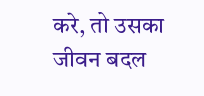करे, तो उसका जीवन बदल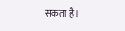सकता है।